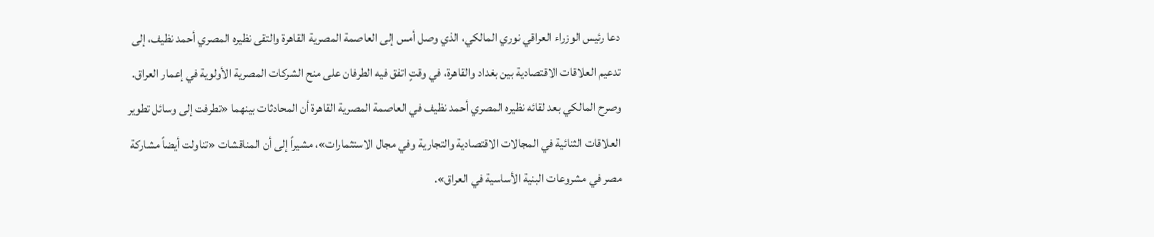دعا رئيس الوزراء العراقي نوري المالكي، الذي وصل أمس إلى العاصمة المصرية القاهرة والتقى نظيره المصري أحمد نظيف، إلى تدعيم العلاقات الاقتصادية بين بغداد والقاهرة، في وقتٍ اتفق فيه الطرفان على منح الشركات المصرية الأولوية في إعمار العراق.
وصرح المالكي بعد لقائه نظيره المصري أحمد نظيف في العاصمة المصرية القاهرة أن المحادثات بينهما «تطرفت إلى وسائل تطوير العلاقات الثنائية في المجالات الاقتصادية والتجارية وفي مجال الاستثمارات»، مشيراً إلى أن المناقشات «تناولت أيضاً مشاركة مصر في مشروعات البنية الأساسية في العراق».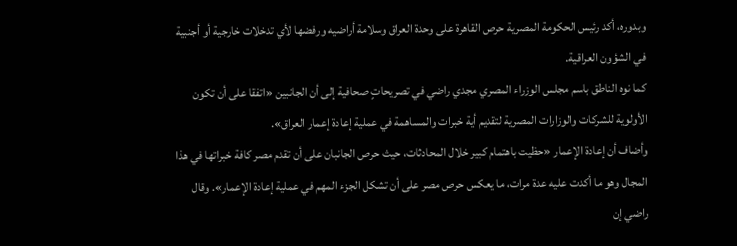وبدوره، أكد رئيس الحكومة المصرية حرص القاهرة على وحدة العراق وسلامة أراضيه ورفضها لأي تدخلات خارجية أو أجنبية في الشؤون العراقية.
كما نوه الناطق باسم مجلس الوزراء المصري مجدي راضي في تصريحاتٍ صحافية إلى أن الجانبين «اتفقا على أن تكون الأولوية للشركات والوزارات المصرية لتقديم أية خبرات والمساهمة في عملية إعادة إعمار العراق».
وأضاف أن إعادة الإعمار «حظيت باهتمام كبير خلال المحادثات، حيث حرص الجانبان على أن تقدم مصر كافة خبراتها في هذا المجال وهو ما أكدت عليه عدة مرات، ما يعكس حرص مصر على أن تشكل الجزء المهم في عملية إعادة الإعمار». وقال راضي إن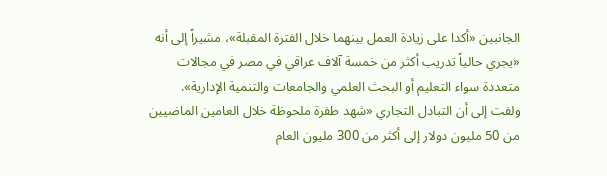الجانبين «أكدا على زيادة العمل بينهما خلال الفترة المقبلة»، مشيراً إلى أنه «يجري حالياً تدريب أكثر من خمسة آلاف عراقي في مصر في مجالات متعددة سواء التعليم أو البحث العلمي والجامعات والتنمية الإدارية».
ولفت إلى أن التبادل التجاري «شهد طفرة ملحوظة خلال العامين الماضيين من 50 مليون دولار إلى أكثر من 300 مليون العام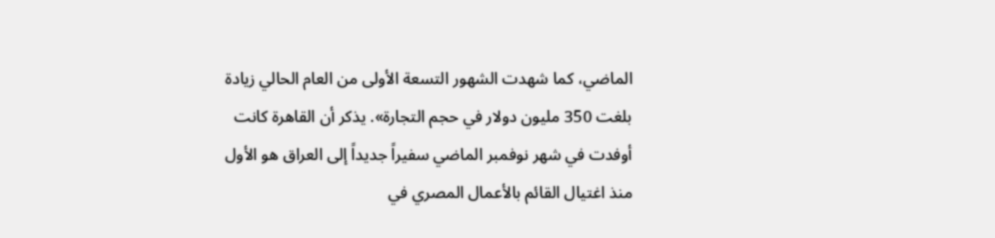الماضي، كما شهدت الشهور التسعة الأولى من العام الحالي زيادة بلغت 350 مليون دولار في حجم التجارة». يذكر أن القاهرة كانت أوفدت في شهر نوفمبر الماضي سفيراً جديداً إلى العراق هو الأول منذ اغتيال القائم بالأعمال المصري في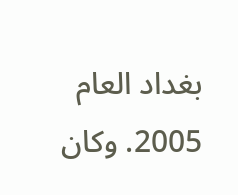بغداد العام 2005. وكان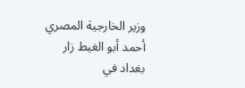وزير الخارجية المصري أحمد أبو الغيط زار بغداد في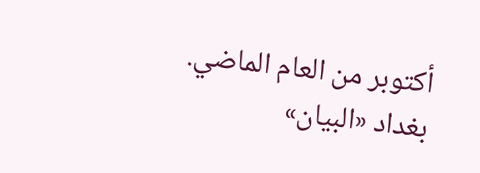أكتوبر من العام الماضي.
بغداد «البيان»